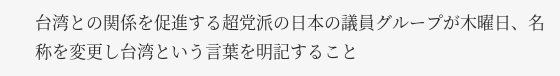台湾との関係を促進する超党派の日本の議員グループが木曜日、名称を変更し台湾という言葉を明記すること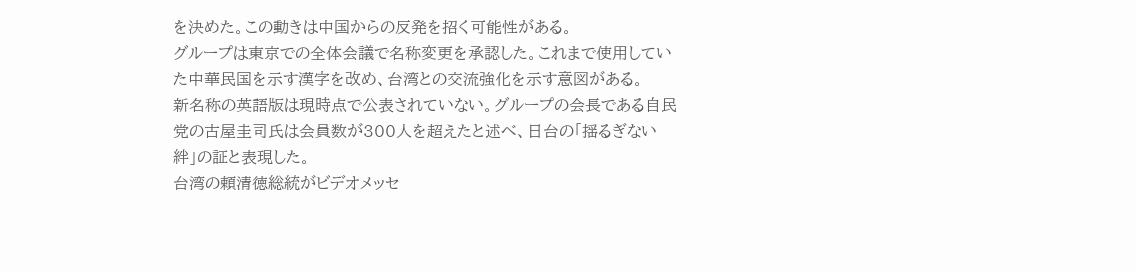を決めた。この動きは中国からの反発を招く可能性がある。
グループは東京での全体会議で名称変更を承認した。これまで使用していた中華民国を示す漢字を改め、台湾との交流強化を示す意図がある。
新名称の英語版は現時点で公表されていない。グループの会長である自民党の古屋圭司氏は会員数が300人を超えたと述べ、日台の「揺るぎない絆」の証と表現した。
台湾の頼清徳総統がビデオメッセ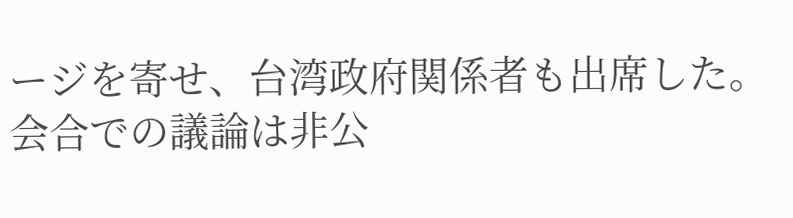ージを寄せ、台湾政府関係者も出席した。会合での議論は非公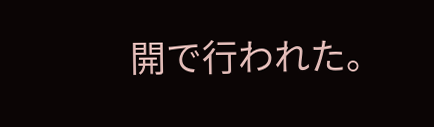開で行われた。